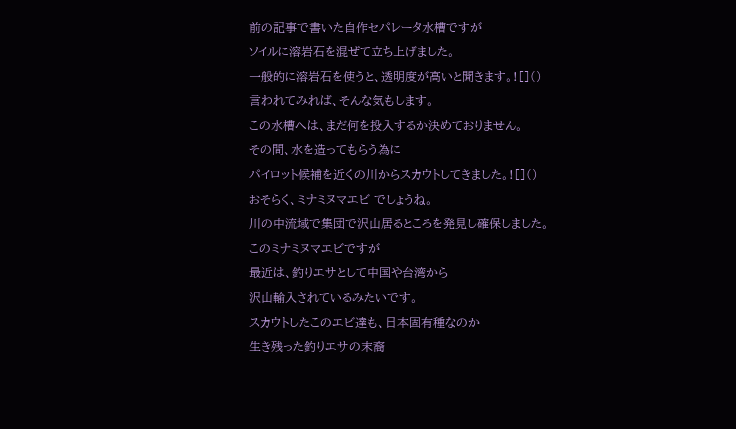前の記事で書いた自作セパレータ水槽ですが
ソイルに溶岩石を混ぜて立ち上げました。
一般的に溶岩石を使うと、透明度が高いと聞きます。![]()
言われてみれば、そんな気もします。
この水槽へは、まだ何を投入するか決めておりません。
その間、水を造ってもらう為に
パイロット候補を近くの川からスカウトしてきました。![]()
おそらく、ミナミヌマエビ でしょうね。
川の中流域で集団で沢山居るところを発見し確保しました。
このミナミヌマエビですが
最近は、釣りエサとして中国や台湾から
沢山輸入されているみたいです。
スカウトしたこのエビ達も、日本固有種なのか
生き残った釣りエサの末裔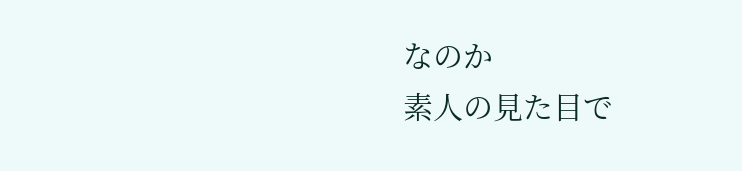なのか
素人の見た目で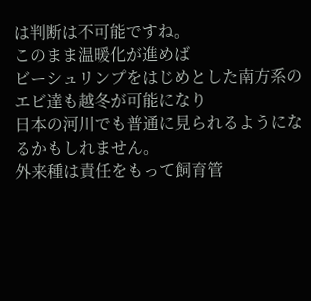は判断は不可能ですね。
このまま温暖化が進めば
ビーシュリンプをはじめとした南方系のエビ達も越冬が可能になり
日本の河川でも普通に見られるようになるかもしれません。
外来種は責任をもって飼育管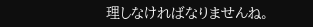理しなければなりませんね。